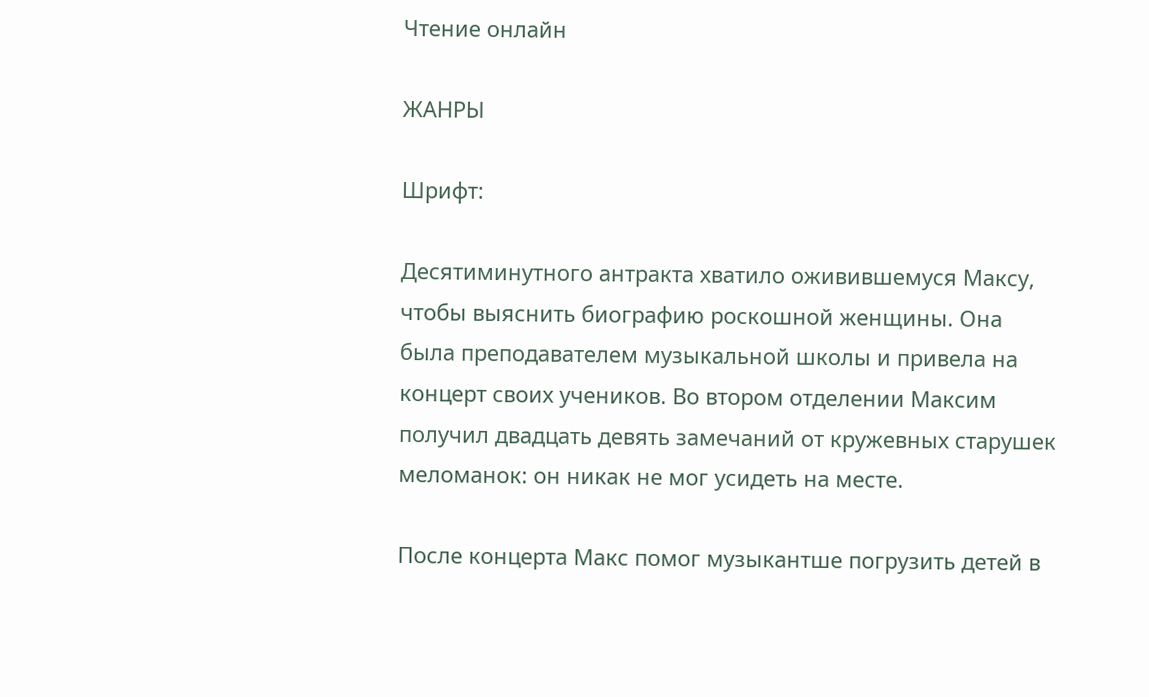Чтение онлайн

ЖАНРЫ

Шрифт:

Десятиминутного антракта хватило оживившемуся Максу, чтобы выяснить биографию роскошной женщины. Она была преподавателем музыкальной школы и привела на концерт своих учеников. Во втором отделении Максим получил двадцать девять замечаний от кружевных старушек меломанок: он никак не мог усидеть на месте.

После концерта Макс помог музыкантше погрузить детей в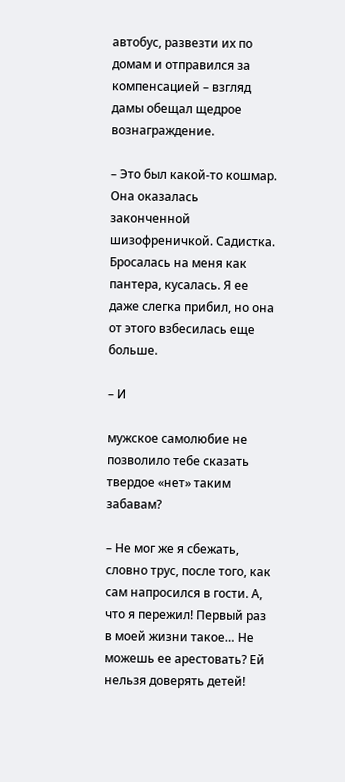автобус, развезти их по домам и отправился за компенсацией – взгляд дамы обещал щедрое вознаграждение.

– Это был какой-то кошмар. Она оказалась законченной шизофреничкой. Садистка. Бросалась на меня как пантера, кусалась. Я ее даже слегка прибил, но она от этого взбесилась еще больше.

– И

мужское самолюбие не позволило тебе сказать твердое «нет» таким забавам?

– Не мог же я сбежать, словно трус, после того, как сам напросился в гости. А, что я пережил! Первый раз в моей жизни такое… Не можешь ее арестовать? Ей нельзя доверять детей!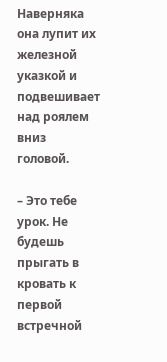Наверняка она лупит их железной указкой и подвешивает над роялем вниз головой.

– Это тебе урок. Не будешь прыгать в кровать к первой встречной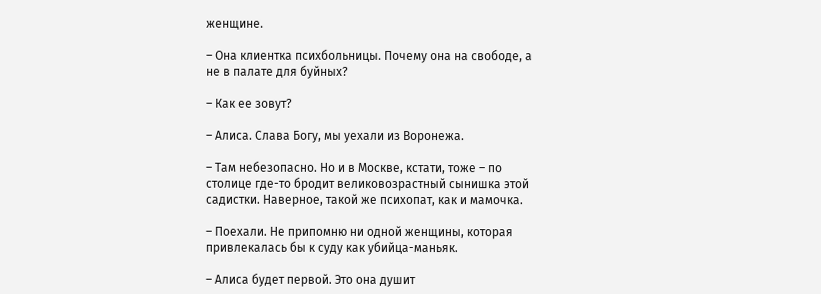женщине.

– Она клиентка психбольницы. Почему она на свободе, а не в палате для буйных?

– Как ее зовут?

– Алиса. Слава Богу, мы уехали из Воронежа.

– Там небезопасно. Но и в Москве, кстати, тоже – по столице где-то бродит великовозрастный сынишка этой садистки. Наверное, такой же психопат, как и мамочка.

– Поехали. Не припомню ни одной женщины, которая привлекалась бы к суду как убийца-маньяк.

– Алиса будет первой. Это она душит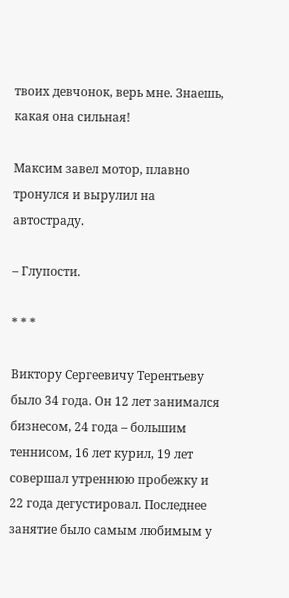твоих девчонок, верь мне. Знаешь, какая она сильная!

Максим завел мотор, плавно тронулся и вырулил на автостраду.

– Глупости.

* * *

Виктору Сергеевичу Терентьеву было 34 года. Он 12 лет занимался бизнесом, 24 года – большим теннисом, 16 лет курил, 19 лет совершал утреннюю пробежку и 22 года дегустировал. Последнее занятие было самым любимым у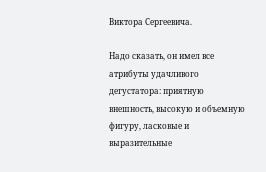Виктора Сергеевича.

Надо сказать, он имел все атрибуты удачливого дегустатора: приятную внешность, высокую и объемную фигуру, ласковые и выразительные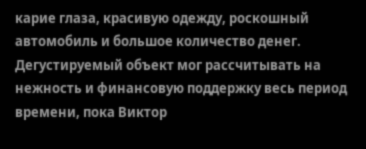карие глаза, красивую одежду, роскошный автомобиль и большое количество денег. Дегустируемый объект мог рассчитывать на нежность и финансовую поддержку весь период времени, пока Виктор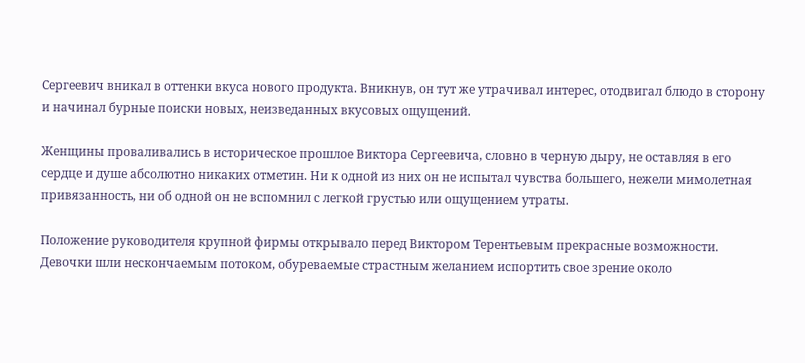Сергеевич вникал в оттенки вкуса нового продукта. Вникнув, он тут же утрачивал интерес, отодвигал блюдо в сторону и начинал бурные поиски новых, неизведанных вкусовых ощущений.

Женщины проваливались в историческое прошлое Виктора Сергеевича, словно в черную дыру, не оставляя в его сердце и душе абсолютно никаких отметин. Ни к одной из них он не испытал чувства большего, нежели мимолетная привязанность, ни об одной он не вспомнил с легкой грустью или ощущением утраты.

Положение руководителя крупной фирмы открывало перед Виктором Терентьевым прекрасные возможности. Девочки шли нескончаемым потоком, обуреваемые страстным желанием испортить свое зрение около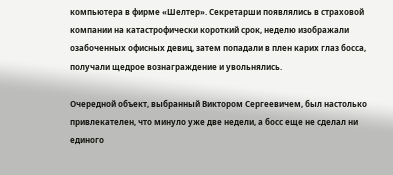компьютера в фирме «Шелтер». Секретарши появлялись в страховой компании на катастрофически короткий срок, неделю изображали озабоченных офисных девиц, затем попадали в плен карих глаз босса, получали щедрое вознаграждение и увольнялись.

Очередной объект, выбранный Виктором Сергеевичем, был настолько привлекателен, что минуло уже две недели, а босс еще не сделал ни единого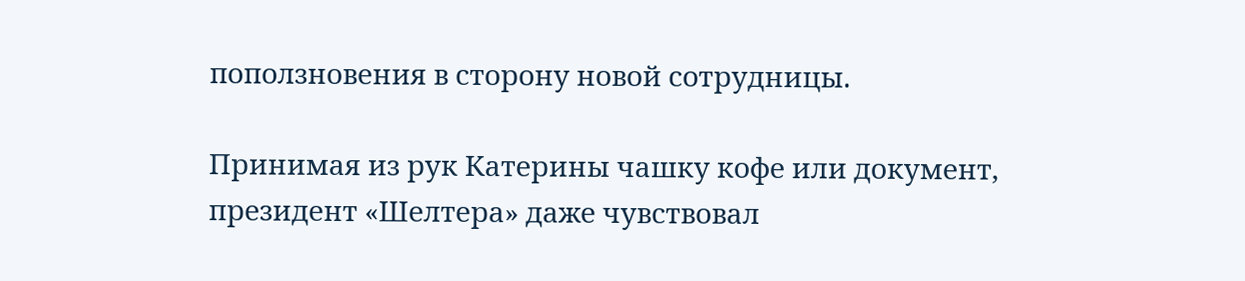поползновения в сторону новой сотрудницы.

Принимая из рук Катерины чашку кофе или документ, президент «Шелтера» даже чувствовал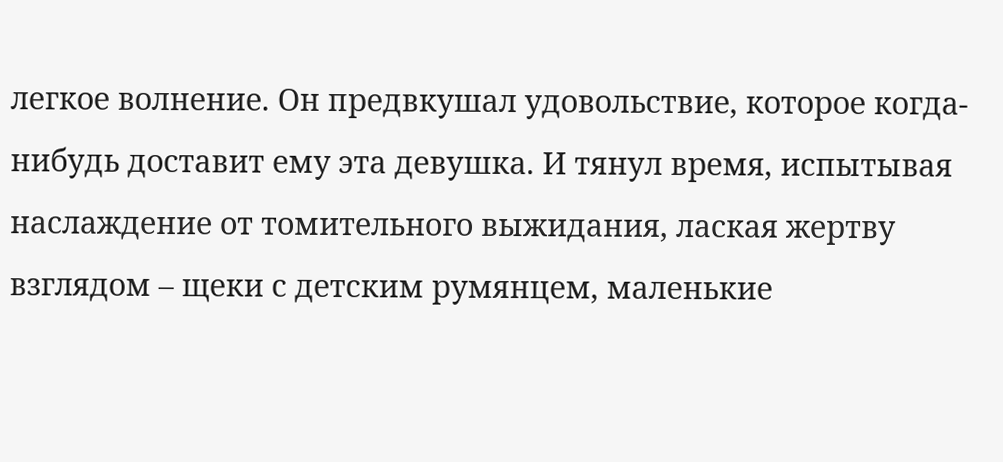легкое волнение. Он предвкушал удовольствие, которое когда-нибудь доставит ему эта девушка. И тянул время, испытывая наслаждение от томительного выжидания, лаская жертву взглядом – щеки с детским румянцем, маленькие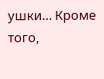ушки… Кроме того,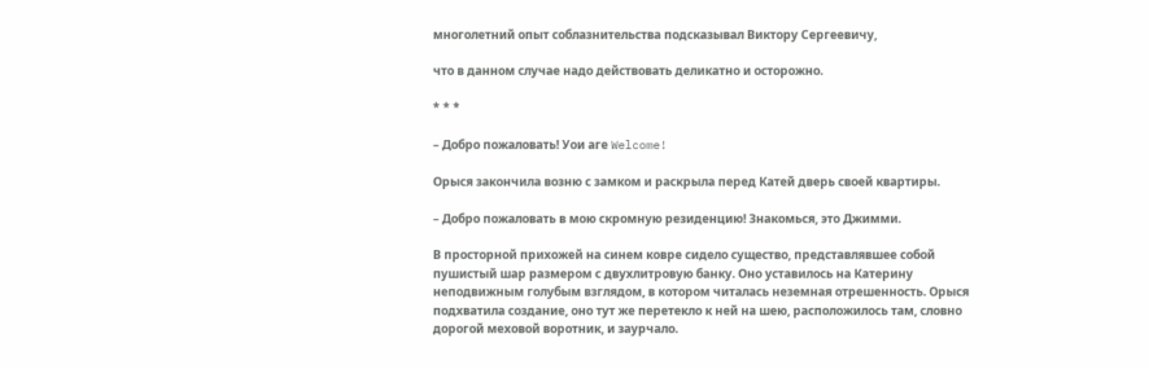многолетний опыт соблазнительства подсказывал Виктору Сергеевичу,

что в данном случае надо действовать деликатно и осторожно.

* * *

– Добро пожаловать! Уои аге Welcome!

Орыся закончила возню с замком и раскрыла перед Катей дверь своей квартиры.

– Добро пожаловать в мою скромную резиденцию! Знакомься, это Джимми.

В просторной прихожей на синем ковре сидело существо, представлявшее собой пушистый шар размером с двухлитровую банку. Оно уставилось на Катерину неподвижным голубым взглядом, в котором читалась неземная отрешенность. Орыся подхватила создание, оно тут же перетекло к ней на шею, расположилось там, словно дорогой меховой воротник, и заурчало.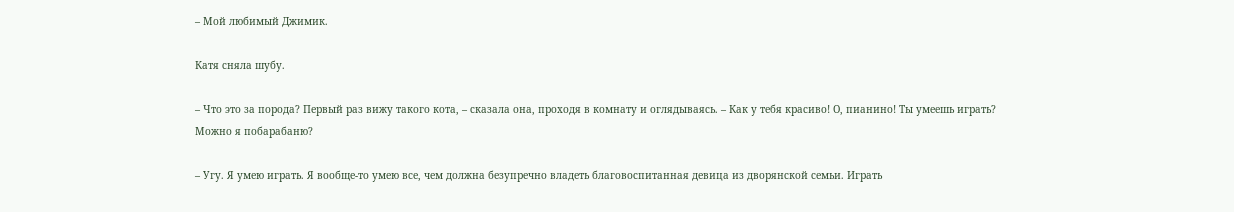– Мой любимый Джимик.

Катя сняла шубу.

– Что это за порода? Первый раз вижу такого кота, – сказала она, проходя в комнату и оглядываясь. – Как у тебя красиво! О, пианино! Ты умеешь играть? Можно я побарабаню?

– Угу. Я умею играть. Я вообще-то умею все, чем должна безупречно владеть благовоспитанная девица из дворянской семьи. Играть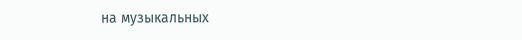на музыкальных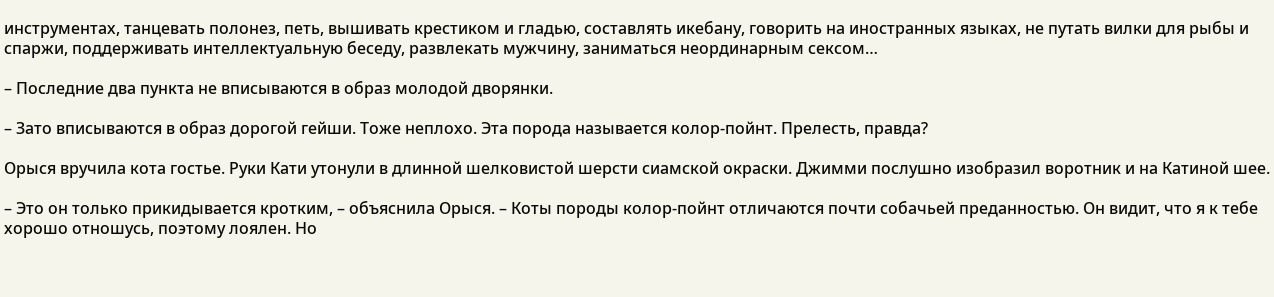инструментах, танцевать полонез, петь, вышивать крестиком и гладью, составлять икебану, говорить на иностранных языках, не путать вилки для рыбы и спаржи, поддерживать интеллектуальную беседу, развлекать мужчину, заниматься неординарным сексом…

– Последние два пункта не вписываются в образ молодой дворянки.

– Зато вписываются в образ дорогой гейши. Тоже неплохо. Эта порода называется колор-пойнт. Прелесть, правда?

Орыся вручила кота гостье. Руки Кати утонули в длинной шелковистой шерсти сиамской окраски. Джимми послушно изобразил воротник и на Катиной шее.

– Это он только прикидывается кротким, – объяснила Орыся. – Коты породы колор-пойнт отличаются почти собачьей преданностью. Он видит, что я к тебе хорошо отношусь, поэтому лоялен. Но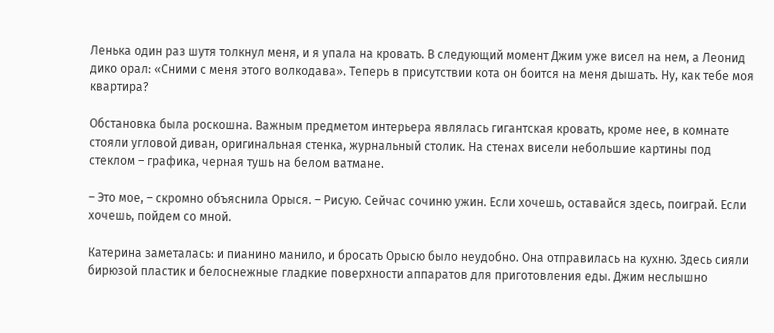Ленька один раз шутя толкнул меня, и я упала на кровать. В следующий момент Джим уже висел на нем, а Леонид дико орал: «Сними с меня этого волкодава». Теперь в присутствии кота он боится на меня дышать. Ну, как тебе моя квартира?

Обстановка была роскошна. Важным предметом интерьера являлась гигантская кровать, кроме нее, в комнате стояли угловой диван, оригинальная стенка, журнальный столик. На стенах висели небольшие картины под стеклом – графика, черная тушь на белом ватмане.

– Это мое, – скромно объяснила Орыся. – Рисую. Сейчас сочиню ужин. Если хочешь, оставайся здесь, поиграй. Если хочешь, пойдем со мной.

Катерина заметалась: и пианино манило, и бросать Орысю было неудобно. Она отправилась на кухню. Здесь сияли бирюзой пластик и белоснежные гладкие поверхности аппаратов для приготовления еды. Джим неслышно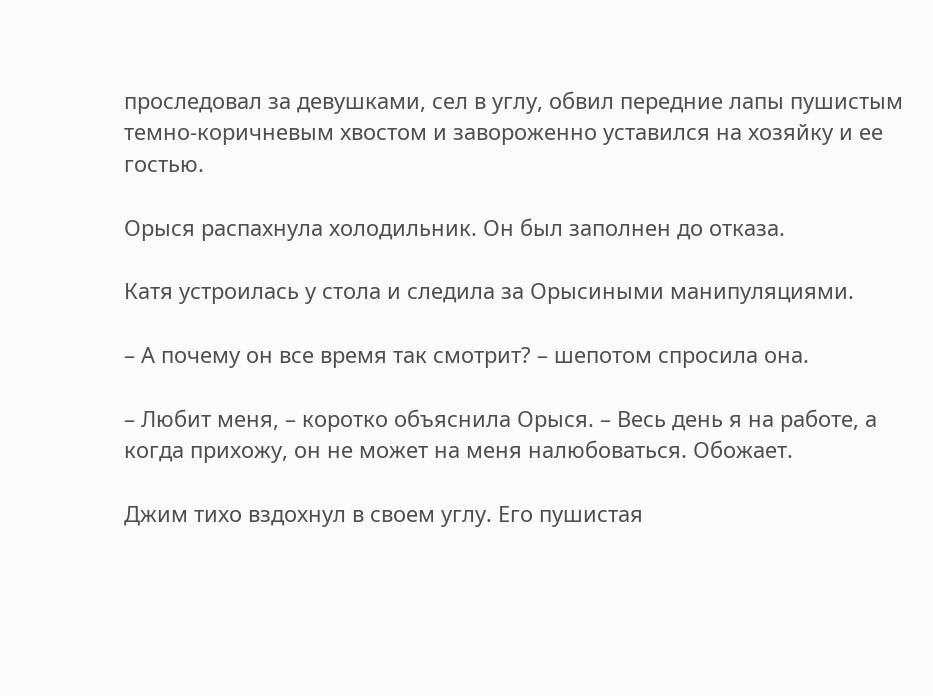проследовал за девушками, сел в углу, обвил передние лапы пушистым темно-коричневым хвостом и завороженно уставился на хозяйку и ее гостью.

Орыся распахнула холодильник. Он был заполнен до отказа.

Катя устроилась у стола и следила за Орысиными манипуляциями.

– А почему он все время так смотрит? – шепотом спросила она.

– Любит меня, – коротко объяснила Орыся. – Весь день я на работе, а когда прихожу, он не может на меня налюбоваться. Обожает.

Джим тихо вздохнул в своем углу. Его пушистая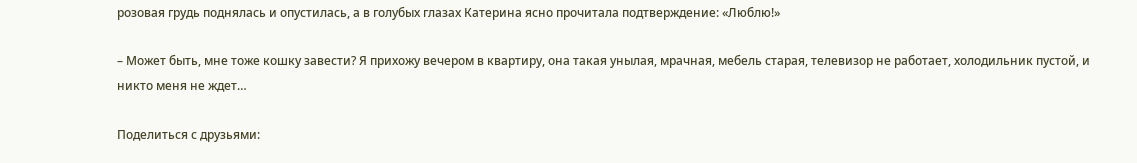розовая грудь поднялась и опустилась, а в голубых глазах Катерина ясно прочитала подтверждение: «Люблю!»

– Может быть, мне тоже кошку завести? Я прихожу вечером в квартиру, она такая унылая, мрачная, мебель старая, телевизор не работает, холодильник пустой, и никто меня не ждет…

Поделиться с друзьями: